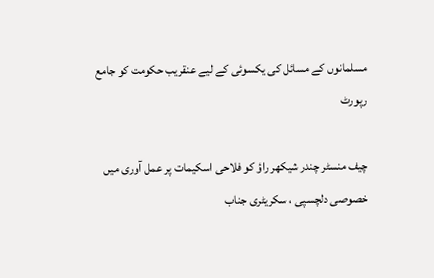مسلمانوں کے مسائل کی یکسوئی کے لیے عنقریب حکومت کو جامع رپورٹ

چیف منسٹر چندر شیکھر راؤ کو فلاحی اسکیمات پر عمل آوری میں خصوصی دلچسپی ، سکریٹری جناب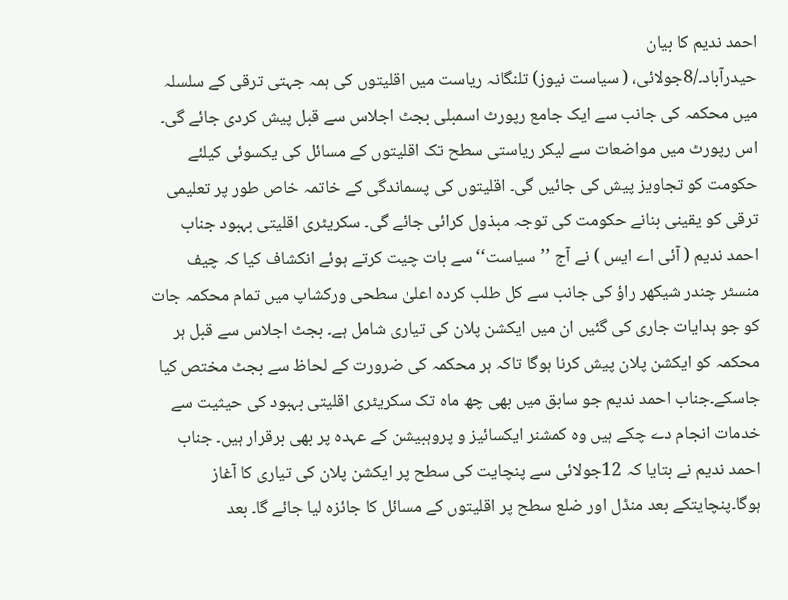احمد ندیم کا بیان
حیدرآباد۔/8جولائی، ( سیاست نیوز) تلنگانہ ریاست میں اقلیتوں کی ہمہ جہتی ترقی کے سلسلہ میں محکمہ کی جانب سے ایک جامع رپورٹ اسمبلی بجٹ اجلاس سے قبل پیش کردی جائے گی۔ اس رپورٹ میں مواضعات سے لیکر ریاستی سطح تک اقلیتوں کے مسائل کی یکسوئی کیلئے حکومت کو تجاویز پیش کی جائیں گی۔ اقلیتوں کی پسماندگی کے خاتمہ خاص طور پر تعلیمی ترقی کو یقینی بنانے حکومت کی توجہ مبذول کرائی جائے گی۔ سکریٹری اقلیتی بہبود جناب احمد ندیم ( آئی اے ایس ) نے آج ’’سیاست‘‘ سے بات چیت کرتے ہوئے انکشاف کیا کہ چیف منسٹر چندر شیکھر راؤ کی جانب سے کل طلب کردہ اعلیٰ سطحی ورکشاپ میں تمام محکمہ جات کو جو ہدایات جاری کی گئیں ان میں ایکشن پلان کی تیاری شامل ہے۔ بجٹ اجلاس سے قبل ہر محکمہ کو ایکشن پلان پیش کرنا ہوگا تاکہ ہر محکمہ کی ضرورت کے لحاظ سے بجٹ مختص کیا جاسکے۔جناب احمد ندیم جو سابق میں بھی چھ ماہ تک سکریٹری اقلیتی بہبود کی حیثیت سے خدمات انجام دے چکے ہیں وہ کمشنر ایکسائیز و پروہبیشن کے عہدہ پر بھی برقرار ہیں۔ جناب احمد ندیم نے بتایا کہ 12جولائی سے پنچایت کی سطح پر ایکشن پلان کی تیاری کا آغاز ہوگا۔پنچایتکے بعد منڈل اور ضلع سطح پر اقلیتوں کے مسائل کا جائزہ لیا جائے گا۔ بعد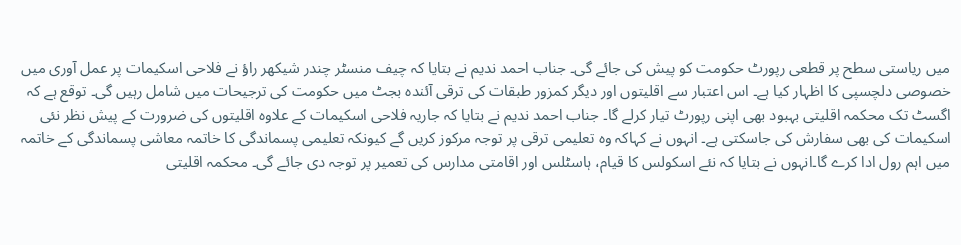میں ریاستی سطح پر قطعی رپورٹ حکومت کو پیش کی جائے گی۔ جناب احمد ندیم نے بتایا کہ چیف منسٹر چندر شیکھر راؤ نے فلاحی اسکیمات پر عمل آوری میں خصوصی دلچسپی کا اظہار کیا ہے۔ اس اعتبار سے اقلیتوں اور دیگر کمزور طبقات کی ترقی آئندہ بجٹ میں حکومت کی ترجیحات میں شامل رہیں گی۔ توقع ہے کہ اگسٹ تک محکمہ اقلیتی بہبود بھی اپنی رپورٹ تیار کرلے گا۔ جناب احمد ندیم نے بتایا کہ جاریہ فلاحی اسکیمات کے علاوہ اقلیتوں کی ضرورت کے پیش نظر نئی اسکیمات کی بھی سفارش کی جاسکتی ہے۔ انہوں نے کہاکہ وہ تعلیمی ترقی پر توجہ مرکوز کریں گے کیونکہ تعلیمی پسماندگی کا خاتمہ معاشی پسماندگی کے خاتمہ میں اہم رول ادا کرے گا۔انہوں نے بتایا کہ نئے اسکولس کا قیام، ہاسٹلس اور اقامتی مدارس کی تعمیر پر توجہ دی جائے گی۔ محکمہ اقلیتی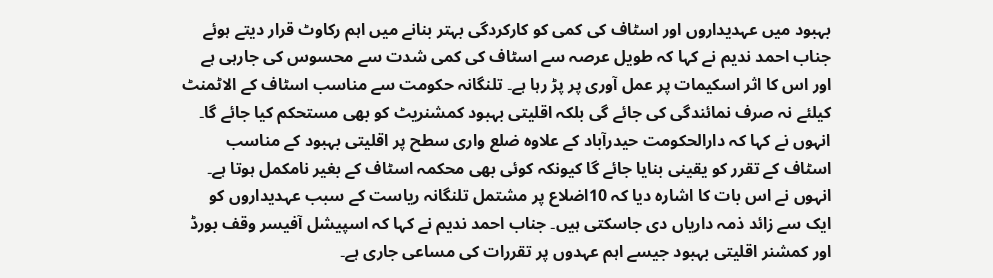بہبود میں عہدیداروں اور اسٹاف کی کمی کو کارکردگی بہتر بنانے میں اہم رکاوٹ قرار دیتے ہوئے جناب احمد ندیم نے کہا کہ طویل عرصہ سے اسٹاف کی کمی شدت سے محسوس کی جارہی ہے اور اس کا اثر اسکیمات پر عمل آوری پر پڑ رہا ہے۔ تلنگانہ حکومت سے مناسب اسٹاف کے الاٹمنٹ کیلئے نہ صرف نمائندگی کی جائے گی بلکہ اقلیتی بہبود کمشنریٹ کو بھی مستحکم کیا جائے گا۔ انہوں نے کہا کہ دارالحکومت حیدرآباد کے علاوہ ضلع واری سطح پر اقلیتی بہبود کے مناسب اسٹاف کے تقرر کو یقینی بنایا جائے گا کیونکہ کوئی بھی محکمہ اسٹاف کے بغیر نامکمل ہوتا ہے۔ انہوں نے اس بات کا اشارہ دیا کہ 10اضلاع پر مشتمل تلنگانہ ریاست کے سبب عہدیداروں کو ایک سے زائد ذمہ داریاں دی جاسکتی ہیں۔ جناب احمد ندیم نے کہا کہ اسپیشل آفیسر وقف بورڈ اور کمشنر اقلیتی بہبود جیسے اہم عہدوں پر تقررات کی مساعی جاری ہے۔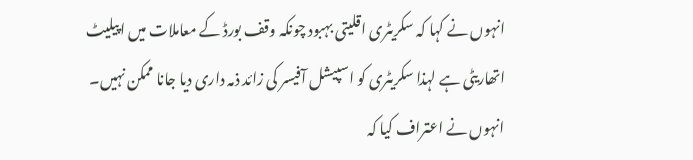انہوں نے کہا کہ سکریٹری اقلیتی بہبود چونکہ وقف بورڈ کے معاملات میں اپیلیٹ اتھاریٹی ہے لہذا سکریٹری کو اسپیشل آفیسر کی زائد ذمہ داری دیا جانا ممکن نہیں۔ انہوں نے اعتراف کیا کہ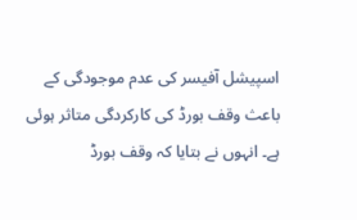اسپیشل آفیسر کی عدم موجودگی کے باعث وقف بورڈ کی کارکردگی متاثر ہوئی ہے۔ انہوں نے بتایا کہ وقف بورڈ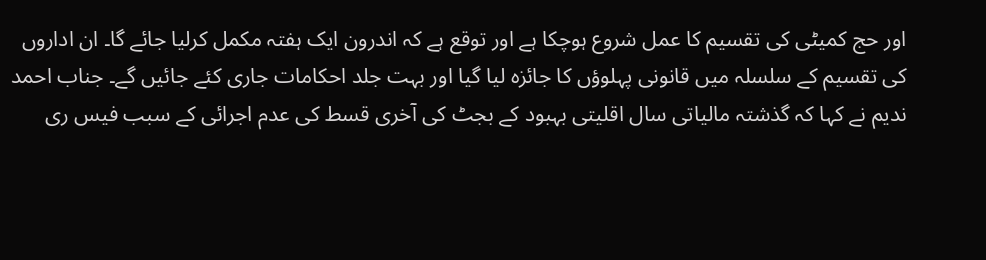اور حج کمیٹی کی تقسیم کا عمل شروع ہوچکا ہے اور توقع ہے کہ اندرون ایک ہفتہ مکمل کرلیا جائے گا۔ ان اداروں کی تقسیم کے سلسلہ میں قانونی پہلوؤں کا جائزہ لیا گیا اور بہت جلد احکامات جاری کئے جائیں گے۔ جناب احمد ندیم نے کہا کہ گذشتہ مالیاتی سال اقلیتی بہبود کے بجٹ کی آخری قسط کی عدم اجرائی کے سبب فیس ری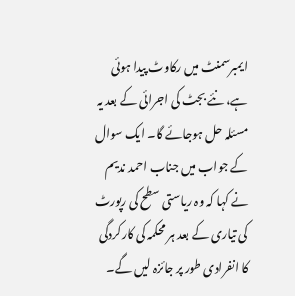ایمبرسمنٹ میں رکاوٹ پیدا ہوئی ہے، نئے بجٹ کی اجرائی کے بعد یہ مسئلہ حل ہوجائے گا۔ ایک سوال کے جواب میں جناب احمد ندیم نے کہا کہ وہ ریاستی سطح کی رپورٹ کی تیاری کے بعد ہر محکمہ کی کارکردگی کا انفرادی طور پر جائزہ لیں گے۔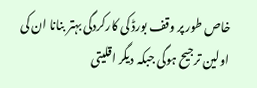خاص طور پر وقف بورڈ کی کارکردگی بہتر بنانا ان کی اولین ترجیح ہوگی جبکہ دیگر اقلیتی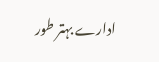ادارے بہتر طور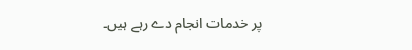پر خدمات انجام دے رہے ہیں۔